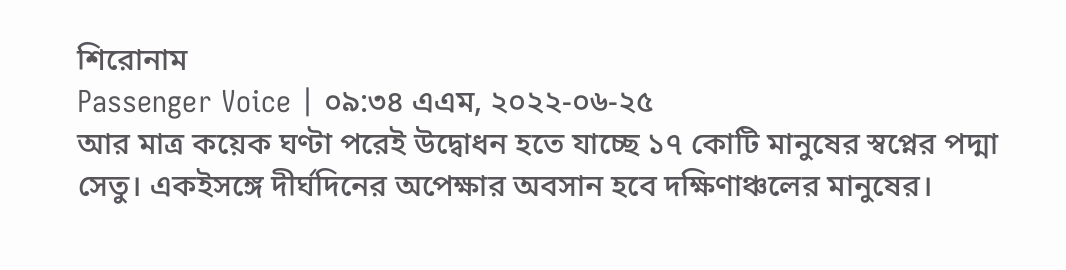শিরোনাম
Passenger Voice | ০৯:৩৪ এএম, ২০২২-০৬-২৫
আর মাত্র কয়েক ঘণ্টা পরেই উদ্বোধন হতে যাচ্ছে ১৭ কোটি মানুষের স্বপ্নের পদ্মা সেতু। একইসঙ্গে দীর্ঘদিনের অপেক্ষার অবসান হবে দক্ষিণাঞ্চলের মানুষের।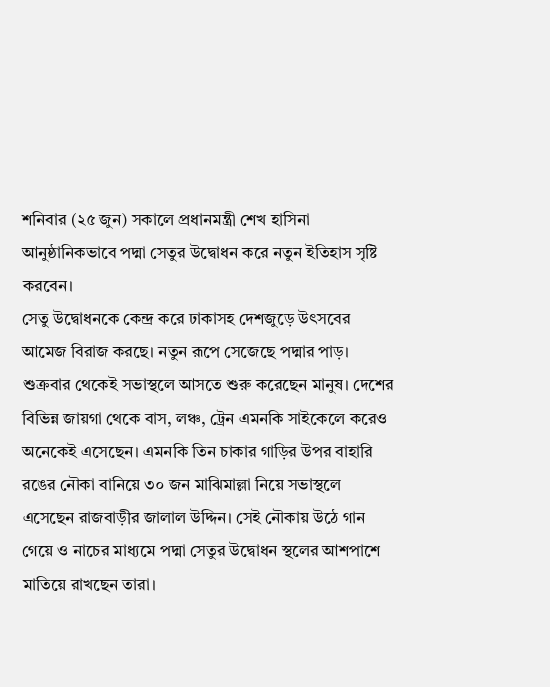শনিবার (২৫ জুন) সকালে প্রধানমন্ত্রী শেখ হাসিনা আনুষ্ঠানিকভাবে পদ্মা সেতুর উদ্বোধন করে নতুন ইতিহাস সৃষ্টি করবেন।
সেতু উদ্বোধনকে কেন্দ্র করে ঢাকাসহ দেশজুড়ে উৎসবের আমেজ বিরাজ করছে। নতুন রূপে সেজেছে পদ্মার পাড়। শুক্রবার থেকেই সভাস্থলে আসতে শুরু করেছেন মানুষ। দেশের বিভিন্ন জায়গা থেকে বাস, লঞ্চ, ট্রেন এমনকি সাইকেলে করেও অনেকেই এসেছেন। এমনকি তিন চাকার গাড়ির উপর বাহারি রঙের নৌকা বানিয়ে ৩০ জন মাঝিমাল্লা নিয়ে সভাস্থলে এসেছেন রাজবাড়ীর জালাল উদ্দিন। সেই নৌকায় উঠে গান গেয়ে ও নাচের মাধ্যমে পদ্মা সেতুর উদ্বোধন স্থলের আশপাশে মাতিয়ে রাখছেন তারা।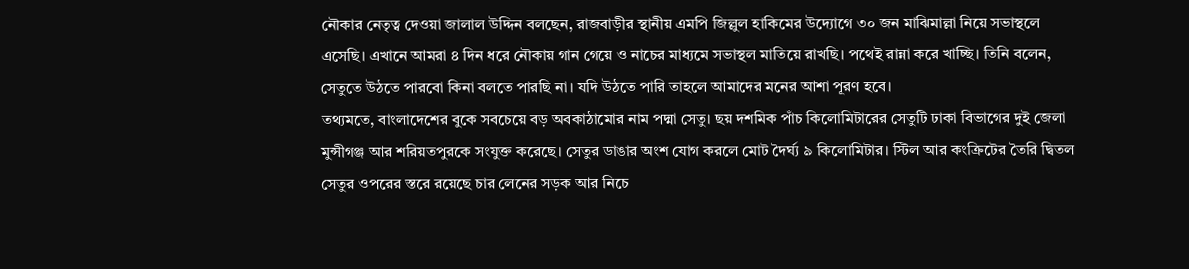নৌকার নেতৃত্ব দেওয়া জালাল উদ্দিন বলছেন, রাজবাড়ীর স্থানীয় এমপি জিল্লুল হাকিমের উদ্যোগে ৩০ জন মাঝিমাল্লা নিয়ে সভাস্থলে এসেছি। এখানে আমরা ৪ দিন ধরে নৌকায় গান গেয়ে ও নাচের মাধ্যমে সভাস্থল মাতিয়ে রাখছি। পথেই রান্না করে খাচ্ছি। তিনি বলেন, সেতুতে উঠতে পারবো কিনা বলতে পারছি না। যদি উঠতে পারি তাহলে আমাদের মনের আশা পূরণ হবে।
তথ্যমতে, বাংলাদেশের বুকে সবচেয়ে বড় অবকাঠামোর নাম পদ্মা সেতু। ছয় দশমিক পাঁচ কিলোমিটারের সেতুটি ঢাকা বিভাগের দুই জেলা মুন্সীগঞ্জ আর শরিয়তপুরকে সংযুক্ত করেছে। সেতুর ডাঙার অংশ যোগ করলে মোট দৈর্ঘ্য ৯ কিলোমিটার। স্টিল আর কংক্রিটের তৈরি দ্বিতল সেতুর ওপরের স্তরে রয়েছে চার লেনের সড়ক আর নিচে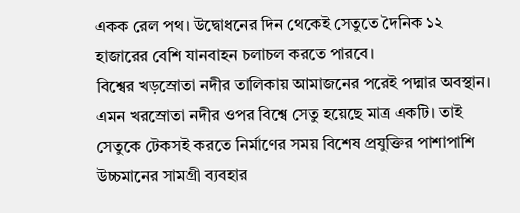একক রেল পথ। উদ্বোধনের দিন থেকেই সেতুতে দৈনিক ১২ হাজারের বেশি যানবাহন চলাচল করতে পারবে।
বিশ্বের খড়স্রোতা নদীর তালিকায় আমাজনের পরেই পদ্মার অবস্থান। এমন খরস্রোতা নদীর ওপর বিশ্বে সেতু হয়েছে মাত্র একটি। তাই সেতুকে টেকসই করতে নির্মাণের সময় বিশেষ প্রযুক্তির পাশাপাশি উচ্চমানের সামগ্রী ব্যবহার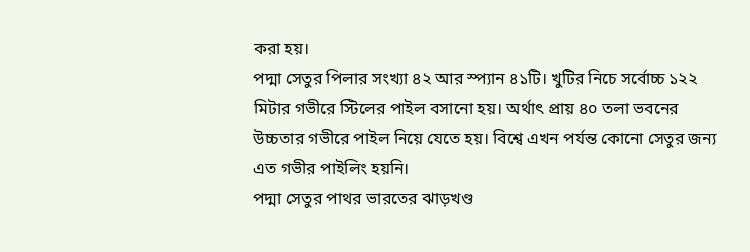করা হয়।
পদ্মা সেতুর পিলার সংখ্যা ৪২ আর স্প্যান ৪১টি। খুটির নিচে সর্বোচ্চ ১২২ মিটার গভীরে স্টিলের পাইল বসানো হয়। অর্থাৎ প্রায় ৪০ তলা ভবনের উচ্চতার গভীরে পাইল নিয়ে যেতে হয়। বিশ্বে এখন পর্যন্ত কোনো সেতুর জন্য এত গভীর পাইলিং হয়নি।
পদ্মা সেতুর পাথর ভারতের ঝাড়খণ্ড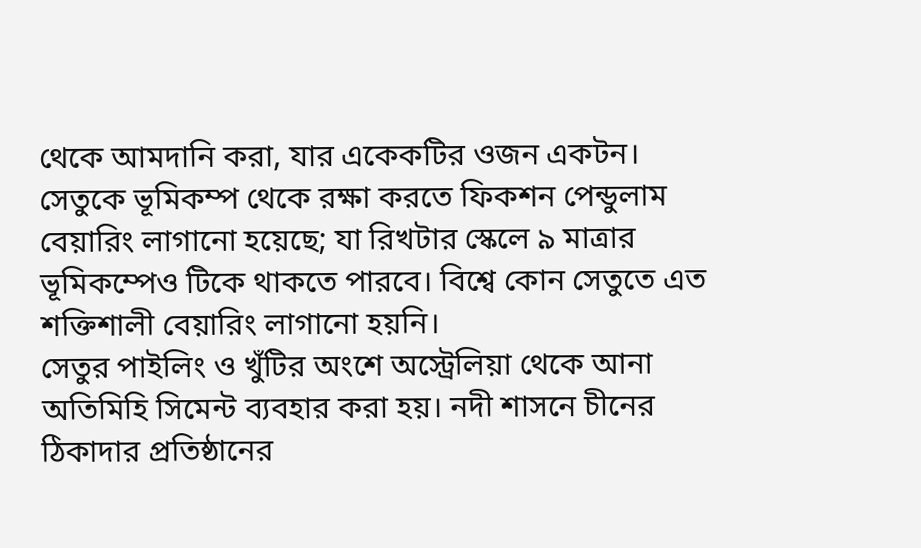থেকে আমদানি করা, যার একেকটির ওজন একটন। সেতুকে ভূমিকম্প থেকে রক্ষা করতে ফিকশন পেন্ডুলাম বেয়ারিং লাগানো হয়েছে; যা রিখটার স্কেলে ৯ মাত্রার ভূমিকম্পেও টিকে থাকতে পারবে। বিশ্বে কোন সেতুতে এত শক্তিশালী বেয়ারিং লাগানো হয়নি।
সেতুর পাইলিং ও খুঁটির অংশে অস্ট্রেলিয়া থেকে আনা অতিমিহি সিমেন্ট ব্যবহার করা হয়। নদী শাসনে চীনের ঠিকাদার প্রতিষ্ঠানের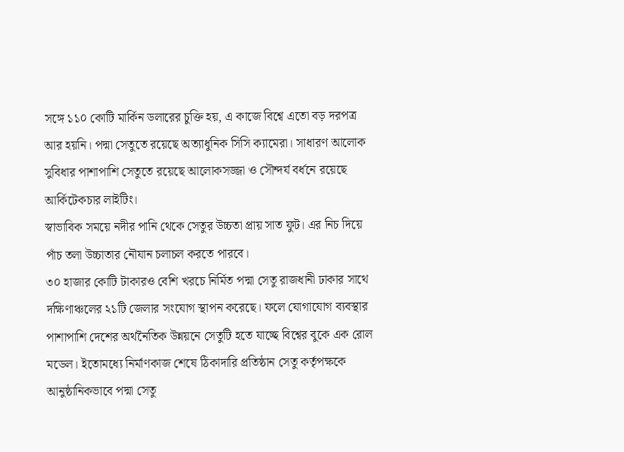সঙ্গে ১১০ কোটি মার্কিন ডলারের চুক্তি হয়, এ কাজে বিশ্বে এতো বড় দরপত্র আর হয়নি। পদ্মা সেতুতে রয়েছে অত্যাধুনিক সিসি ক্যামেরা। সাধারণ আলোক সুবিধার পাশাপাশি সেতুতে রয়েছে আলোকসজ্জা ও সৌন্দর্য বর্ধনে রয়েছে আর্কিটেকচার লাইটিং।
স্বাভাবিক সময়ে নদীর পানি থেকে সেতুর উচ্চতা প্রায় সাত ফুট। এর নিচ দিয়ে পাঁচ তলা উচ্চাতার নৌযান চলাচল করতে পারবে।
৩০ হাজার কোটি টাকারও বেশি খরচে নির্মিত পদ্মা সেতু রাজধানী ঢাকার সাথে দক্ষিণাঞ্চলের ২১টি জেলার সংযোগ স্থাপন করেছে। ফলে যোগাযোগ ব্যবস্থার পাশাপাশি দেশের অর্থনৈতিক উন্নয়নে সেতুটি হতে যাচ্ছে বিশ্বের বুকে এক রোল মডেল। ইতোমধ্যে নির্মাণকাজ শেষে ঠিকাদারি প্রতিষ্ঠান সেতু কর্তৃপক্ষকে আনুষ্ঠানিকভাবে পদ্মা সেতু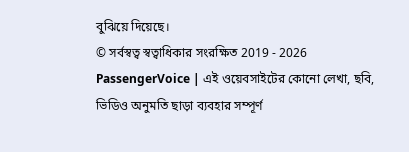বুঝিয়ে দিয়েছে।
© সর্বস্বত্ব স্বত্বাধিকার সংরক্ষিত 2019 - 2026 PassengerVoice | এই ওয়েবসাইটের কোনো লেখা, ছবি, ভিডিও অনুমতি ছাড়া ব্যবহার সম্পূর্ণ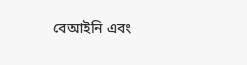বেআইনি এবং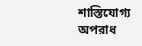শাস্তিযোগ্য অপরাধ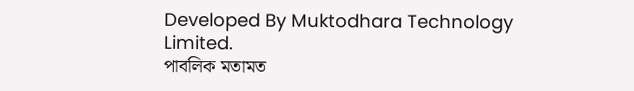Developed By Muktodhara Technology Limited.
পাবলিক মতামত